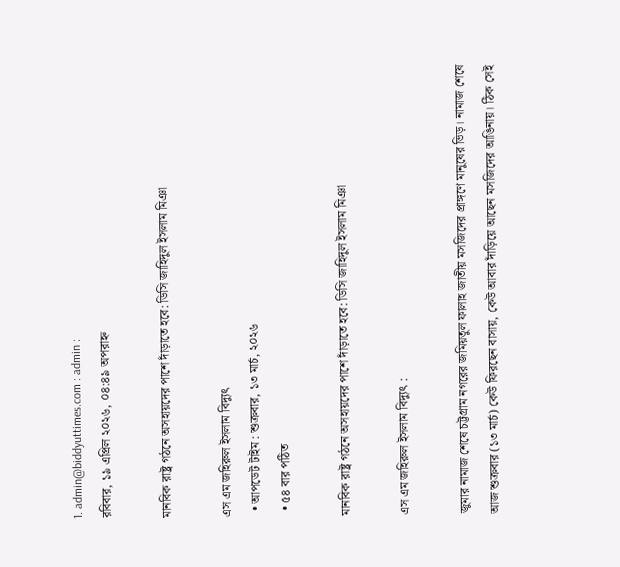1. admin@biddyuttimes.com : admin :
রবিবার, ১৯ এপ্রিল ২০২৬, ০৪:৪৯ অপরাহ্ন

মানবিক রাষ্ট্র গঠনে অসহায়দের পাশে দাঁড়াতে হবে: ডিসি জাহিদুল ইসলাম মিঞা

এস এম জহিরুল ইসলাম বিদ্যুৎ
  • আপডেট টাইম : শুক্রবার, ১৩ মার্চ, ২০২৬
  • ৫৪ বার পঠিত

মানবিক রাষ্ট্র গঠনে অসহায়দের পাশে দাঁড়াতে হবে: ডিসি জাহিদুল ইসলাম মিঞা

এস এম জহিরুল ইসলাম বিদ্যুৎ :

জুমার নামাজ শেষে চট্টগ্রাম নগরের জমিয়তুল ফালাহ জাতীয় মসজিদের প্রাঙ্গণে মানুষের ভিড়। নামাজ শেষে আজ শুক্রবার (১৩ মার্চ) কেউ ফিরছেন বাসায়, কেউ আবার দাঁড়িয়ে আছেন মসজিদের আঙিনায়। ঠিক সেই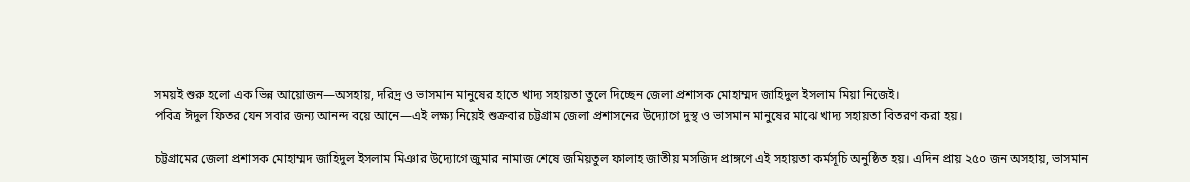সময়ই শুরু হলো এক ভিন্ন আয়োজন—অসহায়, দরিদ্র ও ভাসমান মানুষের হাতে খাদ্য সহায়তা তুলে দিচ্ছেন জেলা প্রশাসক মোহাম্মদ জাহিদুল ইসলাম মিয়া নিজেই।
পবিত্র ঈদুল ফিতর যেন সবার জন্য আনন্দ বয়ে আনে—এই লক্ষ্য নিয়েই শুক্রবার চট্টগ্রাম জেলা প্রশাসনের উদ্যোগে দুস্থ ও ভাসমান মানুষের মাঝে খাদ্য সহায়তা বিতরণ করা হয়।

চট্টগ্রামের জেলা প্রশাসক মোহাম্মদ জাহিদুল ইসলাম মিঞার উদ্যোগে জুমার নামাজ শেষে জমিয়তুল ফালাহ জাতীয় মসজিদ প্রাঙ্গণে এই সহায়তা কর্মসূচি অনুষ্ঠিত হয়। এদিন প্রায় ২৫০ জন অসহায়, ভাসমান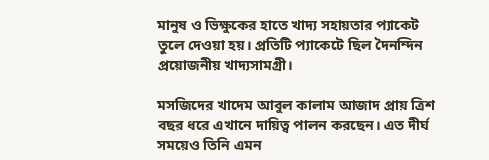মানুষ ও ভিক্ষুকের হাতে খাদ্য সহায়তার প্যাকেট তুলে দেওয়া হয়। প্রতিটি প্যাকেটে ছিল দৈনন্দিন প্রয়োজনীয় খাদ্যসামগ্রী।

মসজিদের খাদেম আবুল কালাম আজাদ প্রায় ত্রিশ বছর ধরে এখানে দায়িত্ব পালন করছেন। এত দীর্ঘ সময়েও তিনি এমন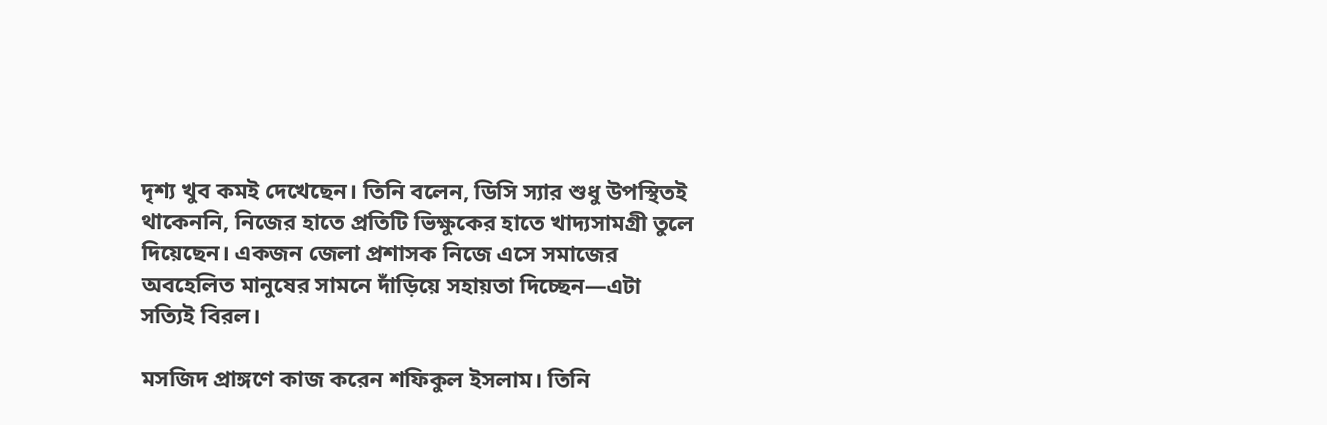দৃশ্য খুব কমই দেখেছেন। তিনি বলেন, ডিসি স্যার শুধু উপস্থিতই থাকেননি, নিজের হাতে প্রতিটি ভিক্ষুকের হাতে খাদ্যসামগ্রী তুলে দিয়েছেন। একজন জেলা প্রশাসক নিজে এসে সমাজের অবহেলিত মানুষের সামনে দাঁড়িয়ে সহায়তা দিচ্ছেন—এটা সত্যিই বিরল।

মসজিদ প্রাঙ্গণে কাজ করেন শফিকুল ইসলাম। তিনি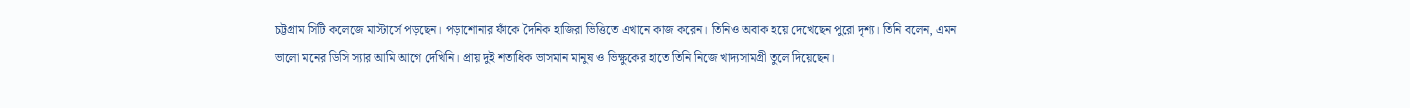চট্টগ্রাম সিটি কলেজে মাস্টার্সে পড়ছেন। পড়াশোনার ফাঁকে দৈনিক হাজিরা ভিত্তিতে এখানে কাজ করেন। তিনিও অবাক হয়ে দেখেছেন পুরো দৃশ্য। তিনি বলেন, এমন ভালো মনের ডিসি স্যার আমি আগে দেখিনি। প্রায় দুই শতাধিক ভাসমান মানুষ ও ভিক্ষুকের হাতে তিনি নিজে খাদ্যসামগ্রী তুলে দিয়েছেন।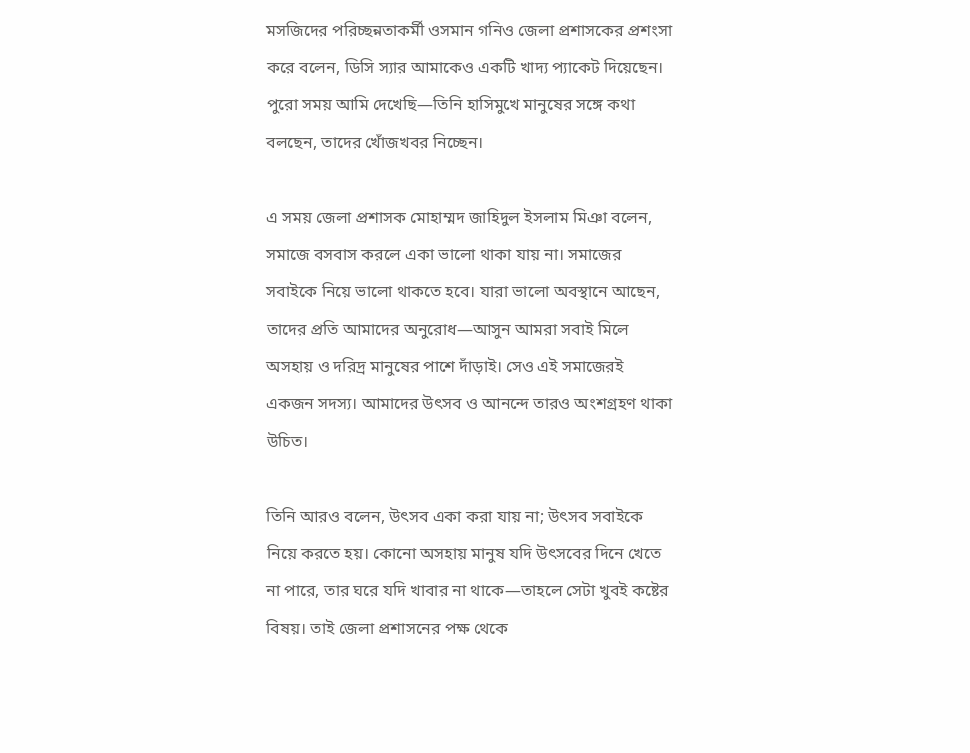মসজিদের পরিচ্ছন্নতাকর্মী ওসমান গনিও জেলা প্রশাসকের প্রশংসা করে বলেন, ডিসি স্যার আমাকেও একটি খাদ্য প্যাকেট দিয়েছেন। পুরো সময় আমি দেখেছি—তিনি হাসিমুখে মানুষের সঙ্গে কথা বলছেন, তাদের খোঁজখবর নিচ্ছেন।

এ সময় জেলা প্রশাসক মোহাম্মদ জাহিদুল ইসলাম মিঞা বলেন, সমাজে বসবাস করলে একা ভালো থাকা যায় না। সমাজের সবাইকে নিয়ে ভালো থাকতে হবে। যারা ভালো অবস্থানে আছেন, তাদের প্রতি আমাদের অনুরোধ—আসুন আমরা সবাই মিলে অসহায় ও দরিদ্র মানুষের পাশে দাঁড়াই। সেও এই সমাজেরই একজন সদস্য। আমাদের উৎসব ও আনন্দে তারও অংশগ্রহণ থাকা উচিত।

তিনি আরও বলেন, উৎসব একা করা যায় না; উৎসব সবাইকে নিয়ে করতে হয়। কোনো অসহায় মানুষ যদি উৎসবের দিনে খেতে না পারে, তার ঘরে যদি খাবার না থাকে—তাহলে সেটা খুবই কষ্টের বিষয়। তাই জেলা প্রশাসনের পক্ষ থেকে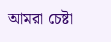আমরা চেষ্টা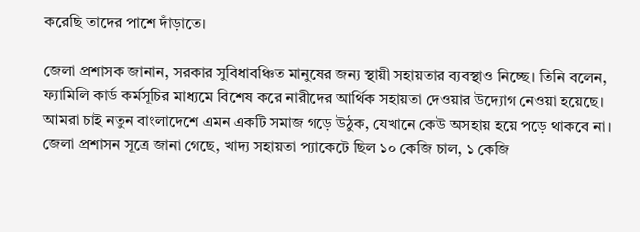করেছি তাদের পাশে দাঁড়াতে।

জেলা প্রশাসক জানান, সরকার সুবিধাবঞ্চিত মানুষের জন্য স্থায়ী সহায়তার ব্যবস্থাও নিচ্ছে। তিনি বলেন, ফ্যামিলি কার্ড কর্মসূচির মাধ্যমে বিশেষ করে নারীদের আর্থিক সহায়তা দেওয়ার উদ্যোগ নেওয়া হয়েছে। আমরা চাই নতুন বাংলাদেশে এমন একটি সমাজ গড়ে উঠুক, যেখানে কেউ অসহায় হয়ে পড়ে থাকবে না।
জেলা প্রশাসন সূত্রে জানা গেছে, খাদ্য সহায়তা প্যাকেটে ছিল ১০ কেজি চাল, ১ কেজি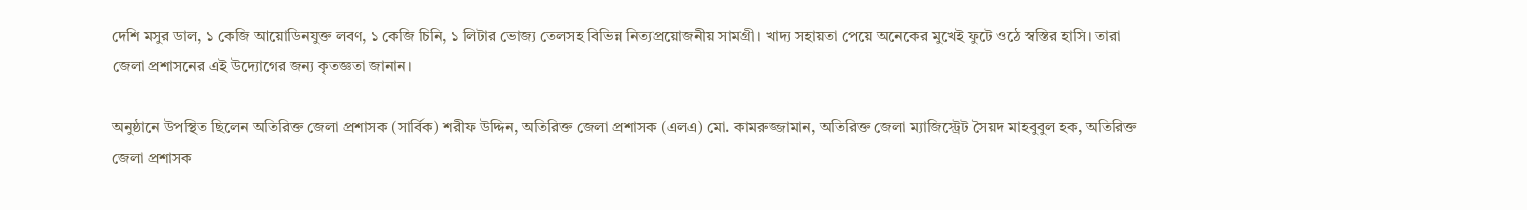দেশি মসুর ডাল, ১ কেজি আয়োডিনযুক্ত লবণ, ১ কেজি চিনি, ১ লিটার ভোজ্য তেলসহ বিভিন্ন নিত্যপ্রয়োজনীয় সামগ্রী। খাদ্য সহায়তা পেয়ে অনেকের মুখেই ফুটে ওঠে স্বস্তির হাসি। তারা জেলা প্রশাসনের এই উদ্যোগের জন্য কৃতজ্ঞতা জানান।

অনুষ্ঠানে উপস্থিত ছিলেন অতিরিক্ত জেলা প্রশাসক (সার্বিক) শরীফ উদ্দিন, অতিরিক্ত জেলা প্রশাসক (এলএ) মো. কামরুজ্জামান, অতিরিক্ত জেলা ম্যাজিস্ট্রেট সৈয়দ মাহবুবুল হক, অতিরিক্ত জেলা প্রশাসক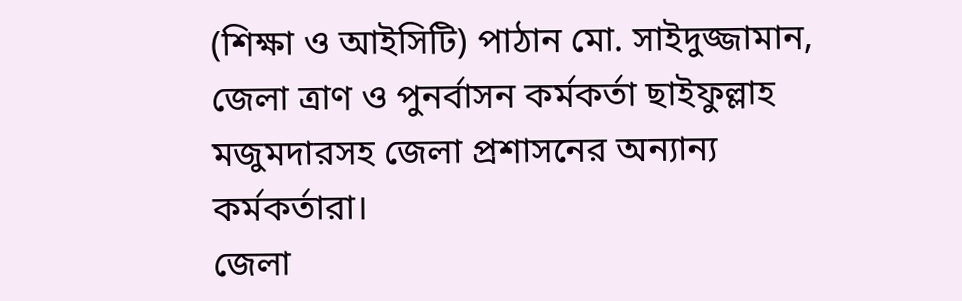(শিক্ষা ও আইসিটি) পাঠান মো. সাইদুজ্জামান, জেলা ত্রাণ ও পুনর্বাসন কর্মকর্তা ছাইফুল্লাহ মজুমদারসহ জেলা প্রশাসনের অন্যান্য কর্মকর্তারা।
জেলা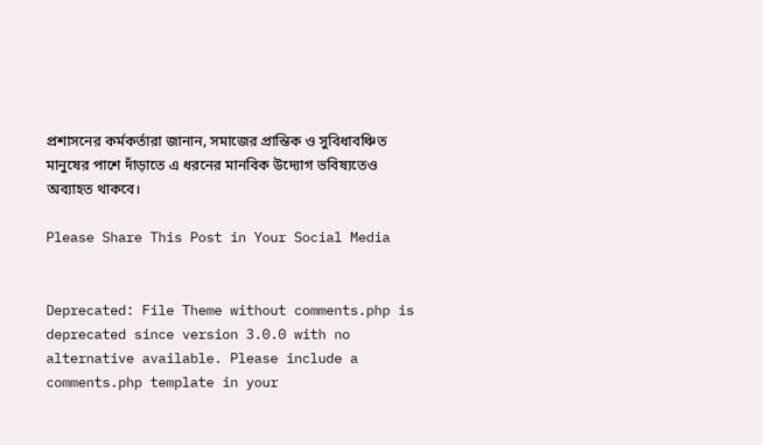প্রশাসনের কর্মকর্তারা জানান, সমাজের প্রান্তিক ও সুবিধাবঞ্চিত মানুষের পাশে দাঁড়াতে এ ধরনের মানবিক উদ্যোগ ভবিষ্যতেও অব্যাহত থাকবে।

Please Share This Post in Your Social Media


Deprecated: File Theme without comments.php is deprecated since version 3.0.0 with no alternative available. Please include a comments.php template in your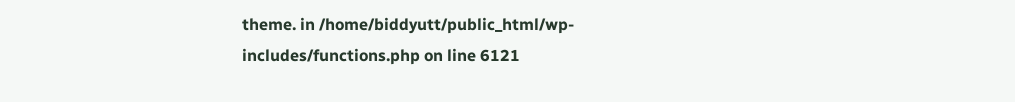theme. in /home/biddyutt/public_html/wp-includes/functions.php on line 6121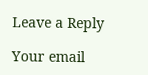Leave a Reply

Your email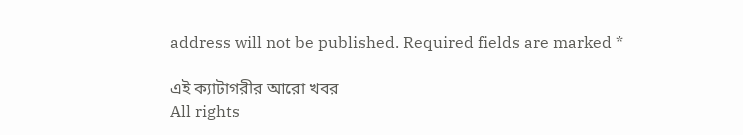address will not be published. Required fields are marked *

এই ক্যাটাগরীর আরো খবর
All rights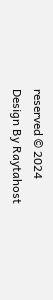reserved © 2024
Design By Raytahost